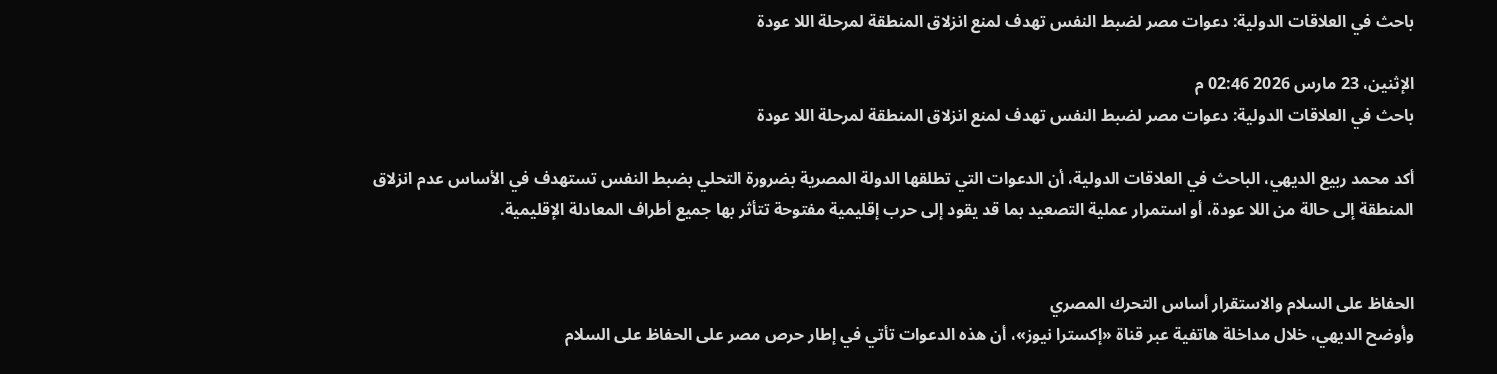باحث في العلاقات الدولية: دعوات مصر لضبط النفس تهدف لمنع انزلاق المنطقة لمرحلة اللا عودة

الإثنين، 23 مارس 2026 02:46 م
باحث في العلاقات الدولية: دعوات مصر لضبط النفس تهدف لمنع انزلاق المنطقة لمرحلة اللا عودة

أكد محمد ربيع الديهي، الباحث في العلاقات الدولية، أن الدعوات التي تطلقها الدولة المصرية بضرورة التحلي بضبط النفس تستهدف في الأساس عدم انزلاق المنطقة إلى حالة من اللا عودة، أو استمرار عملية التصعيد بما قد يقود إلى حرب إقليمية مفتوحة تتأثر بها جميع أطراف المعادلة الإقليمية.


الحفاظ على السلام والاستقرار أساس التحرك المصري
وأوضح الديهي، خلال مداخلة هاتفية عبر قناة «إكسترا نيوز»، أن هذه الدعوات تأتي في إطار حرص مصر على الحفاظ على السلام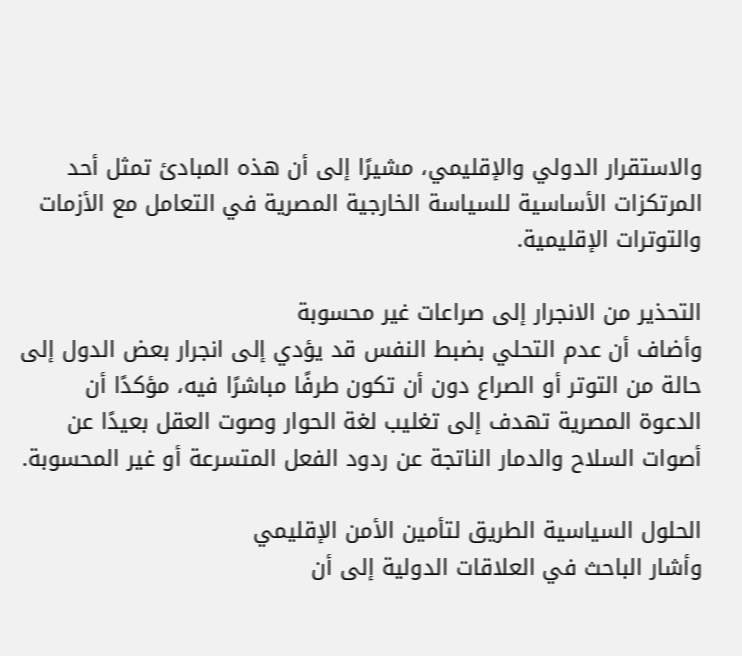والاستقرار الدولي والإقليمي، مشيرًا إلى أن هذه المبادئ تمثل أحد المرتكزات الأساسية للسياسة الخارجية المصرية في التعامل مع الأزمات والتوترات الإقليمية.

التحذير من الانجرار إلى صراعات غير محسوبة
وأضاف أن عدم التحلي بضبط النفس قد يؤدي إلى انجرار بعض الدول إلى حالة من التوتر أو الصراع دون أن تكون طرفًا مباشرًا فيه، مؤكدًا أن الدعوة المصرية تهدف إلى تغليب لغة الحوار وصوت العقل بعيدًا عن أصوات السلاح والدمار الناتجة عن ردود الفعل المتسرعة أو غير المحسوبة.

الحلول السياسية الطريق لتأمين الأمن الإقليمي
وأشار الباحث في العلاقات الدولية إلى أن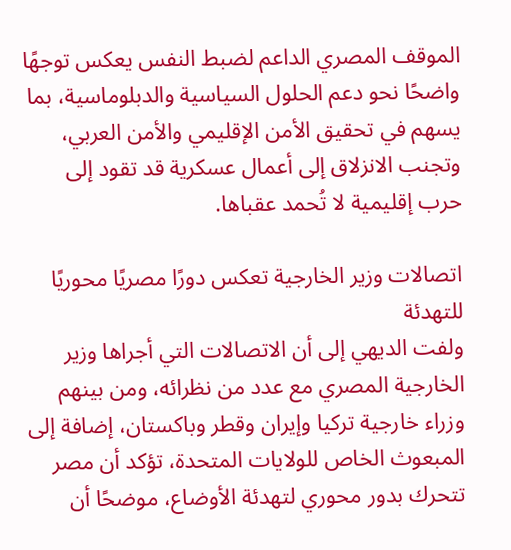الموقف المصري الداعم لضبط النفس يعكس توجهًا واضحًا نحو دعم الحلول السياسية والدبلوماسية، بما يسهم في تحقيق الأمن الإقليمي والأمن العربي، وتجنب الانزلاق إلى أعمال عسكرية قد تقود إلى حرب إقليمية لا تُحمد عقباها.

اتصالات وزير الخارجية تعكس دورًا مصريًا محوريًا للتهدئة
ولفت الديهي إلى أن الاتصالات التي أجراها وزير الخارجية المصري مع عدد من نظرائه، ومن بينهم وزراء خارجية تركيا وإيران وقطر وباكستان، إضافة إلى المبعوث الخاص للولايات المتحدة، تؤكد أن مصر تتحرك بدور محوري لتهدئة الأوضاع، موضحًا أن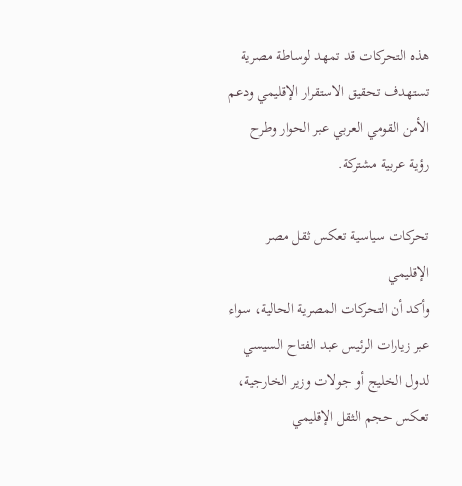هذه التحركات قد تمهد لوساطة مصرية تستهدف تحقيق الاستقرار الإقليمي ودعم الأمن القومي العربي عبر الحوار وطرح رؤية عربية مشتركة.

تحركات سياسية تعكس ثقل مصر الإقليمي
وأكد أن التحركات المصرية الحالية، سواء عبر زيارات الرئيس عبد الفتاح السيسي لدول الخليج أو جولات وزير الخارجية، تعكس حجم الثقل الإقليمي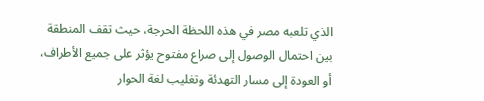الذي تلعبه مصر في هذه اللحظة الحرجة، حيث تقف المنطقة بين احتمال الوصول إلى صراع مفتوح يؤثر على جميع الأطراف، أو العودة إلى مسار التهدئة وتغليب لغة الحوار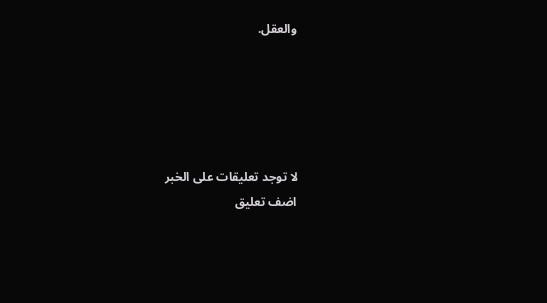والعقل.





لا توجد تعليقات على الخبر
اضف تعليق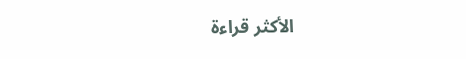الأكثر قراءة